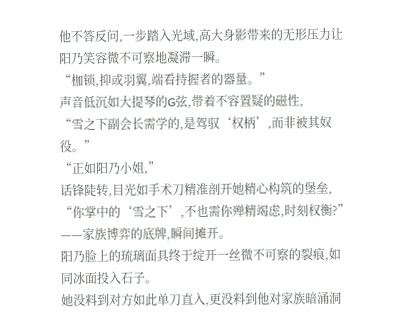他不答反问,一步踏入光域,高大身影带来的无形压力让阳乃笑容微不可察地凝滞一瞬。
“枷锁,抑或羽翼,端看持握者的器量。”
声音低沉如大提琴的G弦,带着不容置疑的磁性,
“雪之下副会长需学的,是驾驭‘权柄’,而非被其奴役。”
“正如阳乃小姐,”
话锋陡转,目光如手术刀精准剖开她精心构筑的堡垒,
“你掌中的‘雪之下’,不也需你殚精竭虑,时刻权衡?”
——家族博弈的底牌,瞬间摊开。
阳乃脸上的琉璃面具终于绽开一丝微不可察的裂痕,如同冰面投入石子。
她没料到对方如此单刀直入,更没料到他对家族暗涌洞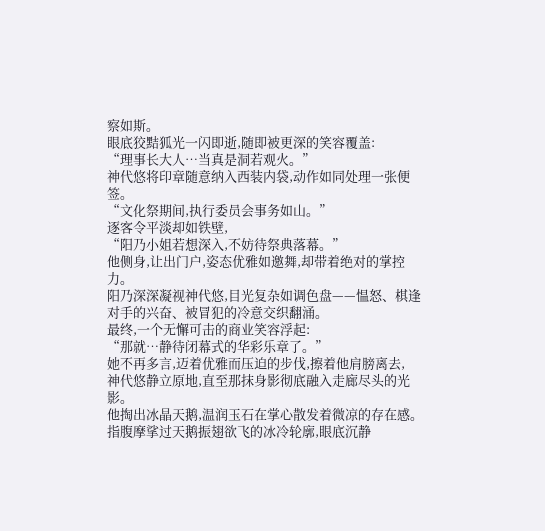察如斯。
眼底狡黠狐光一闪即逝,随即被更深的笑容覆盖:
“理事长大人…当真是洞若观火。”
神代悠将印章随意纳入西装内袋,动作如同处理一张便签。
“文化祭期间,执行委员会事务如山。”
逐客令平淡却如铁壁,
“阳乃小姐若想深入,不妨待祭典落幕。”
他侧身,让出门户,姿态优雅如邀舞,却带着绝对的掌控力。
阳乃深深凝视神代悠,目光复杂如调色盘——愠怒、棋逢对手的兴奋、被冒犯的冷意交织翻涌。
最终,一个无懈可击的商业笑容浮起:
“那就…静待闭幕式的华彩乐章了。”
她不再多言,迈着优雅而压迫的步伐,擦着他肩膀离去,
神代悠静立原地,直至那抹身影彻底融入走廊尽头的光影。
他掏出冰晶天鹅,温润玉石在掌心散发着微凉的存在感。
指腹摩挲过天鹅振翅欲飞的冰冷轮廓,眼底沉静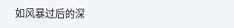如风暴过后的深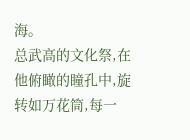海。
总武高的文化祭,在他俯瞰的瞳孔中,旋转如万花筒,每一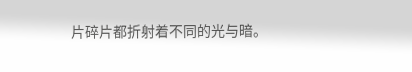片碎片都折射着不同的光与暗。